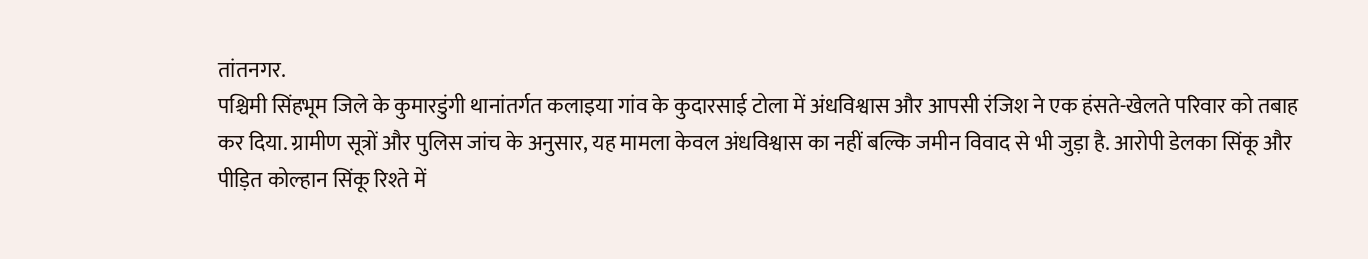तांतनगर.
पश्चिमी सिंहभूम जिले के कुमारडुंगी थानांतर्गत कलाइया गांव के कुदारसाई टोला में अंधविश्वास और आपसी रंजिश ने एक हंसते-खेलते परिवार को तबाह कर दिया. ग्रामीण सूत्रों और पुलिस जांच के अनुसार, यह मामला केवल अंधविश्वास का नहीं बल्कि जमीन विवाद से भी जुड़ा है. आरोपी डेलका सिंकू और पीड़ित कोल्हान सिंकू रिश्ते में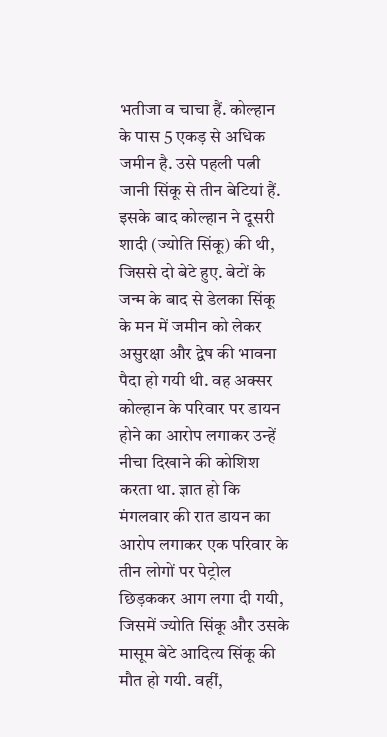भतीजा व चाचा हैं. कोल्हान के पास 5 एकड़ से अधिक जमीन है. उसे पहली पत्नी जानी सिंकू से तीन बेटियां हैं. इसके बाद कोल्हान ने दूसरी शादी (ज्योति सिंकू) की थी, जिससे दो बेटे हुए. बेटों के जन्म के बाद से डेलका सिंकू के मन में जमीन को लेकर असुरक्षा और द्वेष की भावना पैदा हो गयी थी. वह अक्सर कोल्हान के परिवार पर डायन होने का आरोप लगाकर उन्हें नीचा दिखाने की कोशिश करता था. ज्ञात हो कि मंगलवार की रात डायन का आरोप लगाकर एक परिवार के तीन लोगों पर पेट्रोल छिड़ककर आग लगा दी गयी, जिसमें ज्योति सिंकू और उसके मासूम बेटे आदित्य सिंकू की मौत हो गयी. वहीं,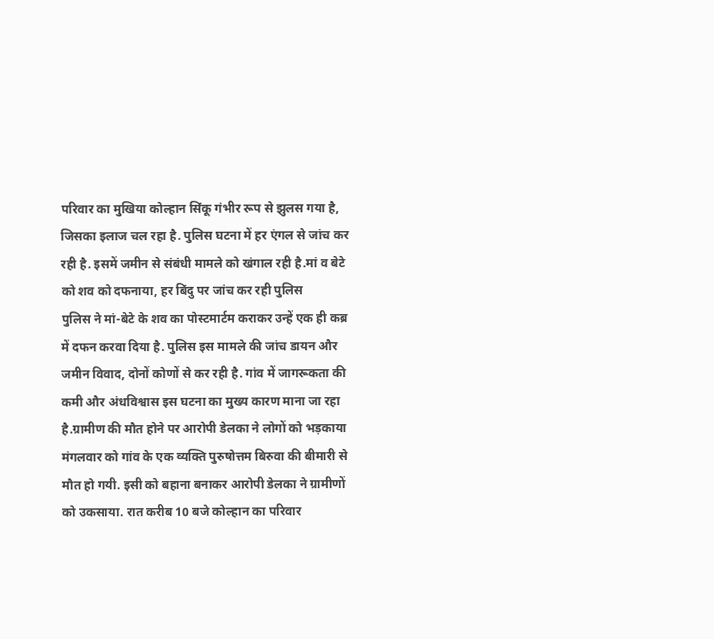परिवार का मुखिया कोल्हान सिंकू गंभीर रूप से झुलस गया है, जिसका इलाज चल रहा है. पुलिस घटना में हर एंगल से जांच कर रही है. इसमें जमीन से संबंधी मामले को खंगाल रही है.मां व बेटे को शव को दफनाया, हर बिंदु पर जांच कर रही पुलिस
पुलिस ने मां-बेटे के शव का पोस्टमार्टम कराकर उन्हें एक ही कब्र में दफन करवा दिया है. पुलिस इस मामले की जांच डायन और जमीन विवाद, दोनों कोणों से कर रही है. गांव में जागरूकता की कमी और अंधविश्वास इस घटना का मुख्य कारण माना जा रहा है.ग्रामीण की मौत होने पर आरोपी डेलका ने लोगों को भड़काया
मंगलवार को गांव के एक व्यक्ति पुरुषोत्तम बिरुवा की बीमारी से मौत हो गयी. इसी को बहाना बनाकर आरोपी डेलका ने ग्रामीणों को उकसाया. रात करीब 10 बजे कोल्हान का परिवार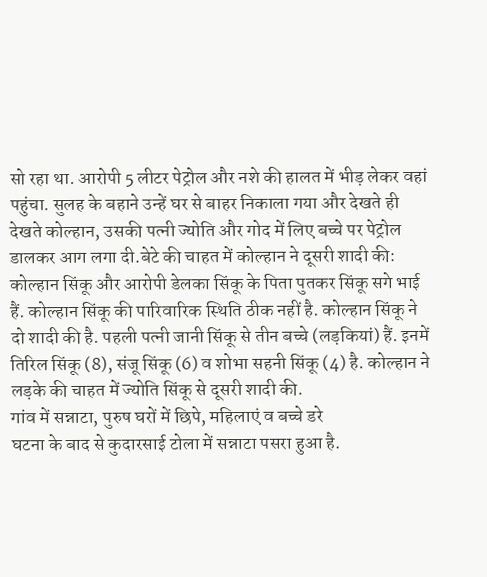सो रहा था. आरोपी 5 लीटर पेट्रोल और नशे की हालत में भीड़ लेकर वहां पहुंचा. सुलह के बहाने उन्हें घर से बाहर निकाला गया और देखते ही देखते कोल्हान, उसकी पत्नी ज्योति और गोद में लिए बच्चे पर पेट्रोल डालकर आग लगा दी.बेटे की चाहत में कोल्हान ने दूसरी शादी की:
कोल्हान सिंकू और आरोपी डेलका सिंकू के पिता पुतकर सिंकू सगे भाई हैं. कोल्हान सिंकू की पारिवारिक स्थिति ठीक नहीं है. कोल्हान सिंकू ने दो शादी की है. पहली पत्नी जानी सिंकू से तीन बच्चे (लड़कियां) हैं. इनमें तिरिल सिंकू (8), संजू सिंकू (6) व शोभा सहनी सिंकू (4) है. कोल्हान ने लड़के की चाहत में ज्योति सिंकू से दूसरी शादी की.
गांव में सन्नाटा, पुरुष घरों में छिपे, महिलाएं व बच्चे डरे
घटना के बाद से कुदारसाई टोला में सन्नाटा पसरा हुआ है.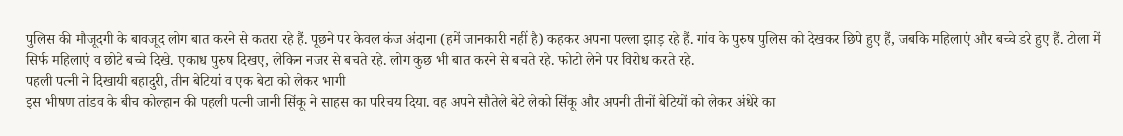पुलिस की मौजूदगी के बावजूद लोग बात करने से कतरा रहे हैं. पूछने पर केवल कंज अंदाना (हमें जानकारी नहीं है) कहकर अपना पल्ला झाड़ रहे हैं. गांव के पुरुष पुलिस को देखकर छिपे हुए हैं, जबकि महिलाएं और बच्चे डरे हुए हैं. टोला में सिर्फ महिलाएं व छोटे बच्चे दिखे. एकाध पुरुष दिखए, लेकिन नजर से बचते रहे. लोग कुछ भी बात करने से बचते रहे. फोटो लेने पर विरोध करते रहे.
पहली पत्नी ने दिखायी बहादुरी, तीन बेटियां व एक बेटा को लेकर भागी
इस भीषण तांडव के बीच कोल्हान की पहली पत्नी जानी सिंकू ने साहस का परिचय दिया. वह अपने सौतेले बेटे लेको सिंकू और अपनी तीनों बेटियों को लेकर अंधेरे का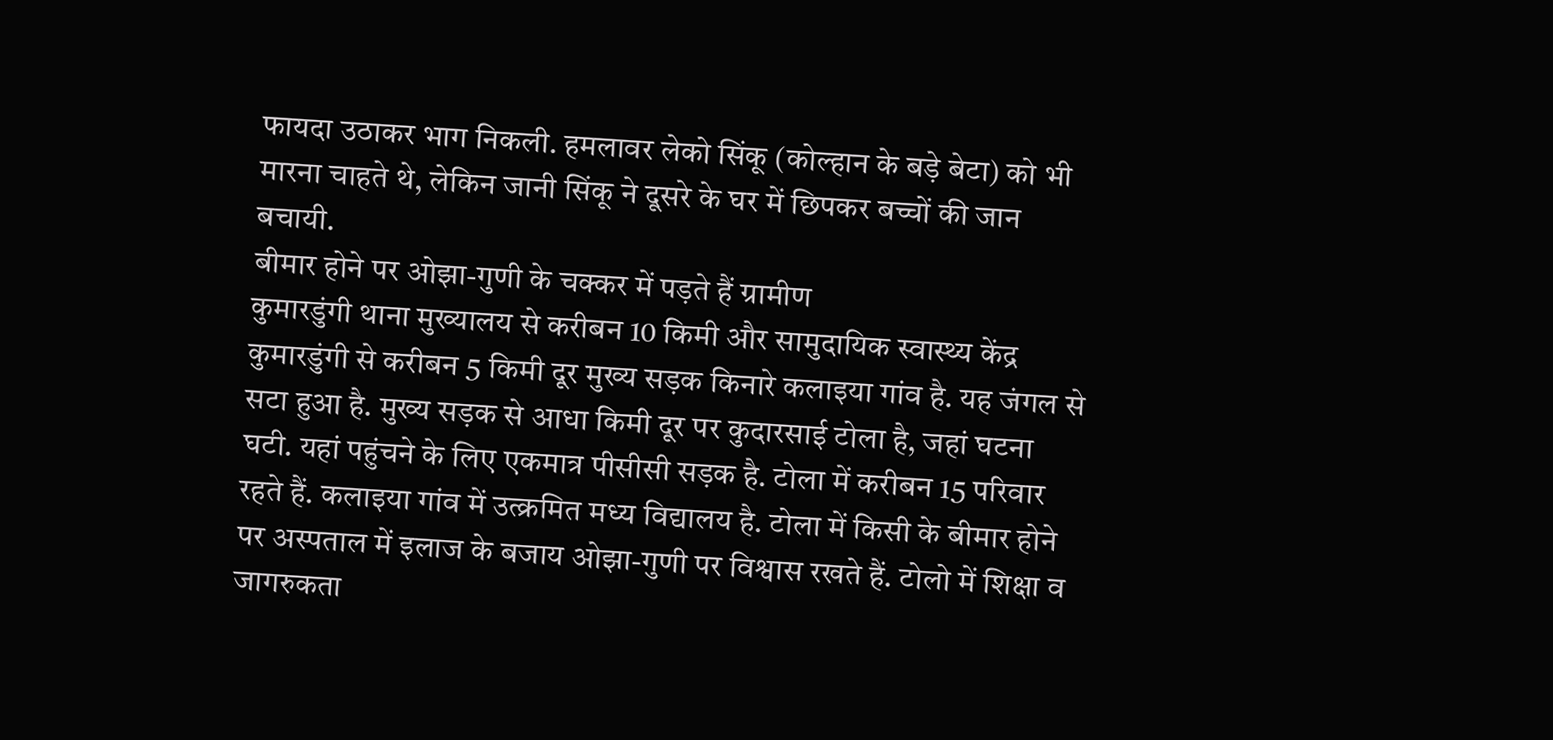फायदा उठाकर भाग निकली. हमलावर लेको सिंकू (कोल्हान के बड़े बेटा) को भी मारना चाहते थे, लेकिन जानी सिंकू ने दूसरे के घर में छिपकर बच्चों की जान बचायी.
बीमार होने पर ओझा-गुणी के चक्कर में पड़ते हैं ग्रामीण
कुमारडुंगी थाना मुख्यालय से करीबन 10 किमी और सामुदायिक स्वास्थ्य केंद्र कुमारडुंगी से करीबन 5 किमी दूर मुख्य सड़क किनारे कलाइया गांव है. यह जंगल से सटा हुआ है. मुख्य सड़क से आधा किमी दूर पर कुदारसाई टोला है, जहां घटना घटी. यहां पहुंचने के लिए एकमात्र पीसीसी सड़क है. टोला में करीबन 15 परिवार रहते हैं. कलाइया गांव में उत्क्रमित मध्य विद्यालय है. टोला में किसी के बीमार होने पर अस्पताल में इलाज के बजाय ओझा-गुणी पर विश्वास रखते हैं. टोलो में शिक्षा व जागरुकता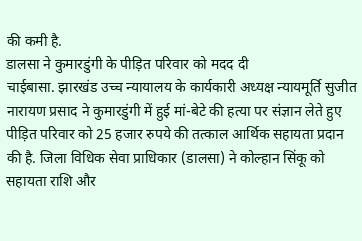की कमी है.
डालसा ने कुमारडुंगी के पीड़ित परिवार को मदद दी
चाईबासा. झारखंड उच्च न्यायालय के कार्यकारी अध्यक्ष न्यायमूर्ति सुजीत नारायण प्रसाद ने कुमारडुंगी में हुई मां-बेटे की हत्या पर संज्ञान लेते हुए पीड़ित परिवार को 25 हजार रुपये की तत्काल आर्थिक सहायता प्रदान की है. जिला विधिक सेवा प्राधिकार (डालसा) ने कोल्हान सिंकू को सहायता राशि और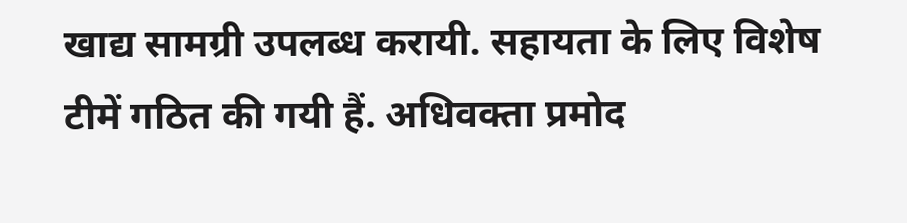खाद्य सामग्री उपलब्ध करायी. सहायता के लिए विशेष टीमें गठित की गयी हैं. अधिवक्ता प्रमोद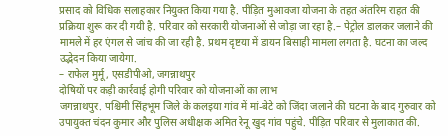प्रसाद को विधिक सलाहकार नियुक्त किया गया है. पीड़ित मुआवजा योजना के तहत अंतरिम राहत की प्रक्रिया शुरू कर दी गयी है. परिवार को सरकारी योजनाओं से जोड़ा जा रहा है.– पेट्रोल डालकर जलाने की मामले में हर एंगल से जांच की जा रही है. प्रथम दृष्टया में डायन बिसाही मामला लगता है. घटना का जल्द उद्भेदन किया जायेगा.
– राफेल मुर्मू, एसडीपीओ, जगन्नाथपुर
दोषियों पर कड़ी कार्रवाई होगी परिवार को योजनाओं का लाभ
जगन्नाथपुर. पश्चिमी सिंहभूम जिले के कलइया गांव में मां-बेटे को जिंदा जलाने की घटना के बाद गुरुवार को उपायुक्त चंदन कुमार और पुलिस अधीक्षक अमित रेनू खुद गांव पहुंचे. पीड़ित परिवार से मुलाकात की.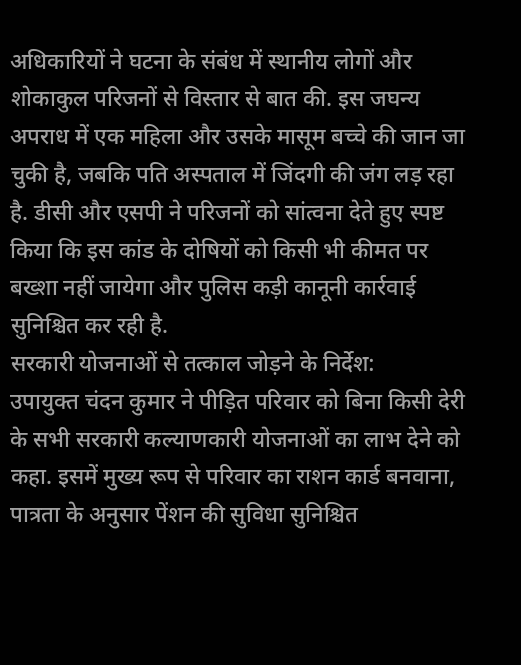अधिकारियों ने घटना के संबंध में स्थानीय लोगों और शोकाकुल परिजनों से विस्तार से बात की. इस जघन्य अपराध में एक महिला और उसके मासूम बच्चे की जान जा चुकी है, जबकि पति अस्पताल में जिंदगी की जंग लड़ रहा है. डीसी और एसपी ने परिजनों को सांत्वना देते हुए स्पष्ट किया कि इस कांड के दोषियों को किसी भी कीमत पर बख्शा नहीं जायेगा और पुलिस कड़ी कानूनी कार्रवाई सुनिश्चित कर रही है.
सरकारी योजनाओं से तत्काल जोड़ने के निर्देश:
उपायुक्त चंदन कुमार ने पीड़ित परिवार को बिना किसी देरी के सभी सरकारी कल्याणकारी योजनाओं का लाभ देने को कहा. इसमें मुख्य रूप से परिवार का राशन कार्ड बनवाना, पात्रता के अनुसार पेंशन की सुविधा सुनिश्चित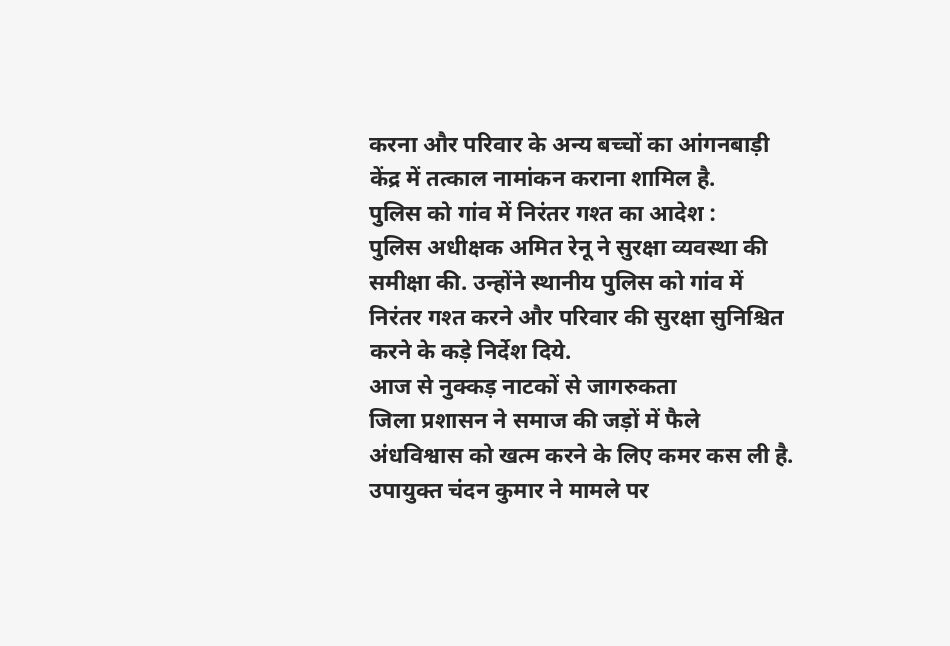करना और परिवार के अन्य बच्चों का आंगनबाड़ी केंद्र में तत्काल नामांकन कराना शामिल है.
पुलिस को गांव में निरंतर गश्त का आदेश :
पुलिस अधीक्षक अमित रेनू ने सुरक्षा व्यवस्था की समीक्षा की. उन्होंने स्थानीय पुलिस को गांव में निरंतर गश्त करने और परिवार की सुरक्षा सुनिश्चित करने के कड़े निर्देश दिये.
आज से नुक्कड़ नाटकों से जागरुकता
जिला प्रशासन ने समाज की जड़ों में फैले अंधविश्वास को खत्म करने के लिए कमर कस ली है. उपायुक्त चंदन कुमार ने मामले पर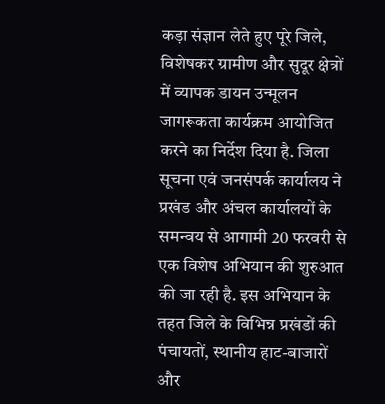कड़ा संज्ञान लेते हुए पूरे जिले, विशेषकर ग्रामीण और सुदूर क्षेत्रों में व्यापक डायन उन्मूलन जागरूकता कार्यक्रम आयोजित करने का निर्देश दिया है. जिला सूचना एवं जनसंपर्क कार्यालय ने प्रखंड और अंचल कार्यालयों के समन्वय से आगामी 20 फरवरी से एक विशेष अभियान की शुरुआत की जा रही है. इस अभियान के तहत जिले के विभिन्न प्रखंडों की पंचायतों, स्थानीय हाट-बाजारों और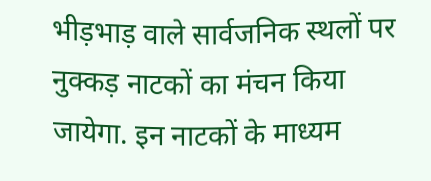भीड़भाड़ वाले सार्वजनिक स्थलों पर नुक्कड़ नाटकों का मंचन किया जायेगा. इन नाटकों के माध्यम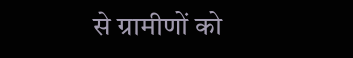से ग्रामीणों को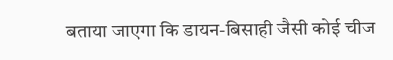बताया जाएगा कि डायन-बिसाही जैसी कोई चीज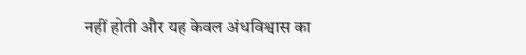नहीं होती और यह केवल अंधविश्वास का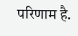परिणाम है.